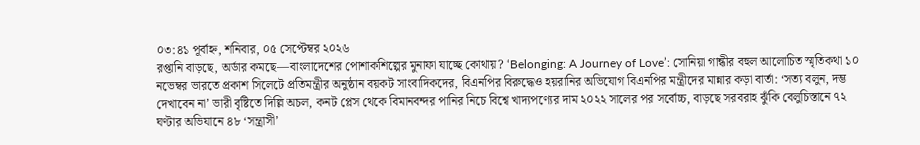০৩:৪১ পূর্বাহ্ন, শনিবার, ০৫ সেপ্টেম্বর ২০২৬
রপ্তানি বাড়ছে, অর্ডার কমছে—বাংলাদেশের পোশাকশিল্পের মুনাফা যাচ্ছে কোথায়? ‘Belonging: A Journey of Love’: সোনিয়া গান্ধীর বহুল আলোচিত স্মৃতিকথা ১০ নভেম্বর ভারতে প্রকাশ সিলেটে প্রতিমন্ত্রীর অনুষ্ঠান বয়কট সাংবাদিকদের, বিএনপির বিরুদ্ধেও হয়রানির অভিযোগ বিএনপির মন্ত্রীদের মান্নার কড়া বার্তা: ‘সত্য বলুন, দম্ভ দেখাবেন না’ ভারী বৃষ্টিতে দিল্লি অচল, কনট প্লেস থেকে বিমানবন্দর পানির নিচে বিশ্বে খাদ্যপণ্যের দাম ২০২২ সালের পর সর্বোচ্চ, বাড়ছে সরবরাহ ঝুঁকি বেলুচিস্তানে ৭২ ঘণ্টার অভিযানে ৪৮ ‘সন্ত্রাসী’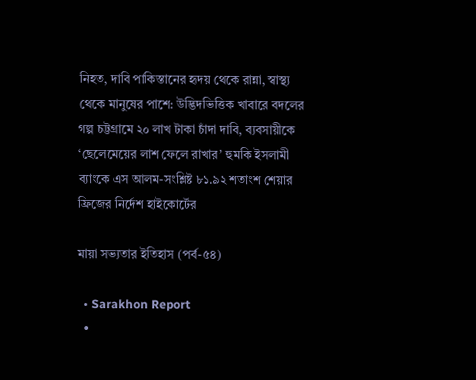নিহত, দাবি পাকিস্তানের হৃদয় থেকে রান্না, স্বাস্থ্য থেকে মানুষের পাশে: উদ্ভিদভিত্তিক খাবারে বদলের গল্প চট্টগ্রামে ২০ লাখ টাকা চাঁদা দাবি, ব্যবসায়ীকে ‘ছেলেমেয়ের লাশ ফেলে রাখার’ হুমকি ইসলামী ব্যাংকে এস আলম-সংশ্লিষ্ট ৮১.৯২ শতাংশ শেয়ার ফ্রিজের নির্দেশ হাইকোর্টের

মায়া সভ্যতার ইতিহাস (পর্ব-৫৪)

  • Sarakhon Report
  •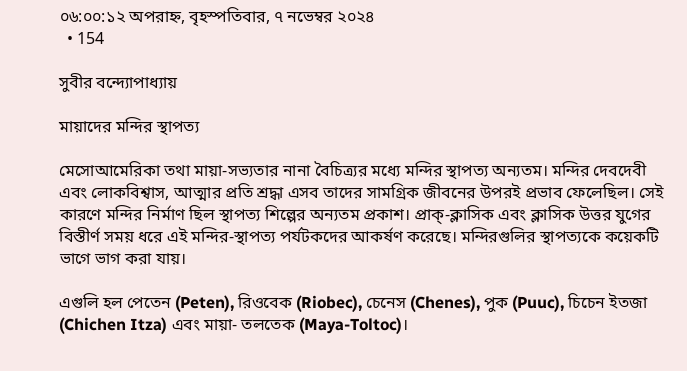০৬:০০:১২ অপরাহ্ন, বৃহস্পতিবার, ৭ নভেম্বর ২০২৪
  • 154

সুবীর বন্দ্যোপাধ্যায়

মায়াদের মন্দির স্থাপত্য

মেসোআমেরিকা তথা মায়া-সভ্যতার নানা বৈচিত্র্যর মধ্যে মন্দির স্থাপত্য অন্যতম। মন্দির দেবদেবী এবং লোকবিশ্বাস, আত্মার প্রতি শ্রদ্ধা এসব তাদের সামগ্রিক জীবনের উপরই প্রভাব ফেলেছিল। সেই কারণে মন্দির নির্মাণ ছিল স্থাপত্য শিল্পের অন্যতম প্রকাশ। প্রাক্-ক্লাসিক এবং ক্লাসিক উত্তর যুগের বিস্তীর্ণ সময় ধরে এই মন্দির-স্থাপত্য পর্যটকদের আকর্ষণ করেছে। মন্দিরগুলির স্থাপত্যকে কয়েকটি ভাগে ভাগ করা যায়।

এগুলি হল পেতেন (Peten), রিওবেক (Riobec), চেনেস (Chenes), পুক (Puuc), চিচেন ইতজা (Chichen Itza) এবং মায়া- তলতেক (Maya-Toltoc)।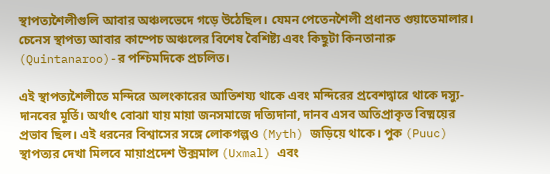স্থাপত্যশৈলীগুলি আবার অঞ্চলভেদে গড়ে উঠেছিল। যেমন পেতেনশৈলী প্রধানত গুয়াতেমালার। চেনেস স্থাপত্য আবার কাম্পেচ অঞ্চলের বিশেষ বৈশিষ্ট্য এবং কিছুটা কিনতানারু (Quintanaroo)-র পশ্চিমদিকে প্রচলিত।

এই স্থাপত্যশৈলীতে মন্দিরে অলংকারের আতিশয্য থাকে এবং মন্দিরের প্রবেশদ্বারে থাকে দস্যু-দানবের মূর্তি। অর্থাৎ বোঝা যায় মায়া জনসমাজে দত্যিদানা, দানব এসব অতিপ্রাকৃত বিষ্ময়ের প্রভাব ছিল। এই ধরনের বিশ্বাসের সঙ্গে লোকগল্পও (Myth) জড়িয়ে থাকে। পুক (Puuc) স্থাপত্যর দেখা মিলবে মায়াপ্রদেশ উক্সমাল (Uxmal) এবং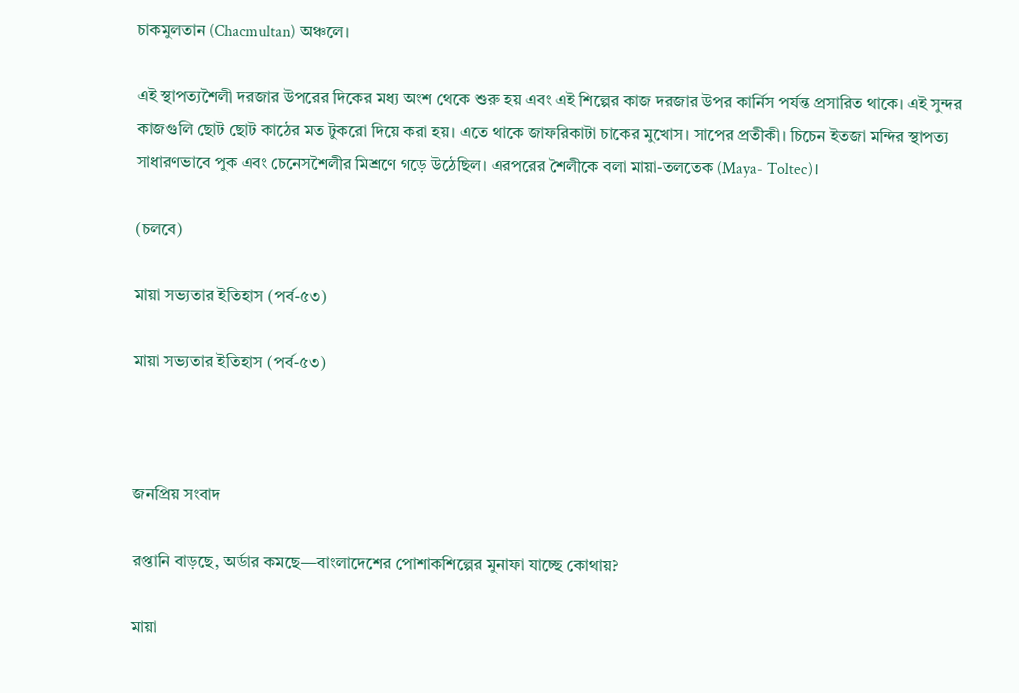চাকমুলতান (Chacmultan) অঞ্চলে।

এই স্থাপত্যশৈলী দরজার উপরের দিকের মধ্য অংশ থেকে শুরু হয় এবং এই শিল্পের কাজ দরজার উপর কার্নিস পর্যন্ত প্রসারিত থাকে। এই সুন্দর কাজগুলি ছোট ছোট কাঠের মত টুকরো দিয়ে করা হয়। এতে থাকে জাফরিকাটা চাকের মুখোস। সাপের প্রতীকী। চিচেন ইতজা মন্দির স্থাপত্য সাধারণভাবে পুক এবং চেনেসশৈলীর মিশ্রণে গড়ে উঠেছিল। এরপরের শৈলীকে বলা মায়া-তলতেক (Maya- Toltec)।

(চলবে)

মায়া সভ্যতার ইতিহাস (পর্ব-৫৩)

মায়া সভ্যতার ইতিহাস (পর্ব-৫৩)



জনপ্রিয় সংবাদ

রপ্তানি বাড়ছে, অর্ডার কমছে—বাংলাদেশের পোশাকশিল্পের মুনাফা যাচ্ছে কোথায়?

মায়া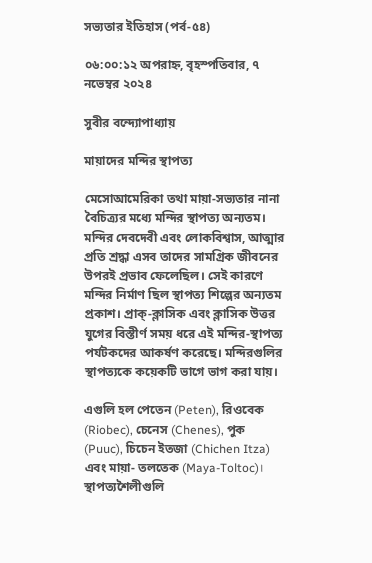সভ্যতার ইতিহাস (পর্ব-৫৪)

০৬:০০:১২ অপরাহ্ন, বৃহস্পতিবার, ৭ নভেম্বর ২০২৪

সুবীর বন্দ্যোপাধ্যায়

মায়াদের মন্দির স্থাপত্য

মেসোআমেরিকা তথা মায়া-সভ্যতার নানা বৈচিত্র্যর মধ্যে মন্দির স্থাপত্য অন্যতম। মন্দির দেবদেবী এবং লোকবিশ্বাস, আত্মার প্রতি শ্রদ্ধা এসব তাদের সামগ্রিক জীবনের উপরই প্রভাব ফেলেছিল। সেই কারণে মন্দির নির্মাণ ছিল স্থাপত্য শিল্পের অন্যতম প্রকাশ। প্রাক্-ক্লাসিক এবং ক্লাসিক উত্তর যুগের বিস্তীর্ণ সময় ধরে এই মন্দির-স্থাপত্য পর্যটকদের আকর্ষণ করেছে। মন্দিরগুলির স্থাপত্যকে কয়েকটি ভাগে ভাগ করা যায়।

এগুলি হল পেতেন (Peten), রিওবেক (Riobec), চেনেস (Chenes), পুক (Puuc), চিচেন ইতজা (Chichen Itza) এবং মায়া- তলতেক (Maya-Toltoc)। স্থাপত্যশৈলীগুলি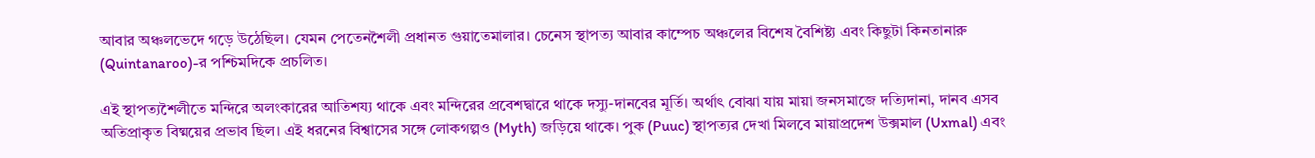আবার অঞ্চলভেদে গড়ে উঠেছিল। যেমন পেতেনশৈলী প্রধানত গুয়াতেমালার। চেনেস স্থাপত্য আবার কাম্পেচ অঞ্চলের বিশেষ বৈশিষ্ট্য এবং কিছুটা কিনতানারু (Quintanaroo)-র পশ্চিমদিকে প্রচলিত।

এই স্থাপত্যশৈলীতে মন্দিরে অলংকারের আতিশয্য থাকে এবং মন্দিরের প্রবেশদ্বারে থাকে দস্যু-দানবের মূর্তি। অর্থাৎ বোঝা যায় মায়া জনসমাজে দত্যিদানা, দানব এসব অতিপ্রাকৃত বিষ্ময়ের প্রভাব ছিল। এই ধরনের বিশ্বাসের সঙ্গে লোকগল্পও (Myth) জড়িয়ে থাকে। পুক (Puuc) স্থাপত্যর দেখা মিলবে মায়াপ্রদেশ উক্সমাল (Uxmal) এবং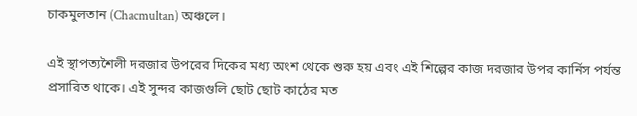চাকমুলতান (Chacmultan) অঞ্চলে।

এই স্থাপত্যশৈলী দরজার উপরের দিকের মধ্য অংশ থেকে শুরু হয় এবং এই শিল্পের কাজ দরজার উপর কার্নিস পর্যন্ত প্রসারিত থাকে। এই সুন্দর কাজগুলি ছোট ছোট কাঠের মত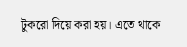টুকরো দিয়ে করা হয়। এতে থাকে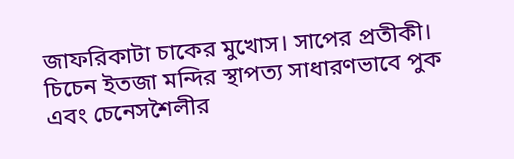জাফরিকাটা চাকের মুখোস। সাপের প্রতীকী। চিচেন ইতজা মন্দির স্থাপত্য সাধারণভাবে পুক এবং চেনেসশৈলীর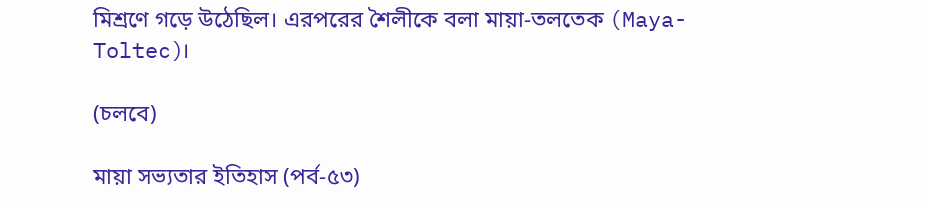মিশ্রণে গড়ে উঠেছিল। এরপরের শৈলীকে বলা মায়া-তলতেক (Maya- Toltec)।

(চলবে)

মায়া সভ্যতার ইতিহাস (পর্ব-৫৩)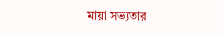মায়া সভ্যতার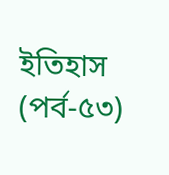ইতিহাস (পর্ব-৫৩)